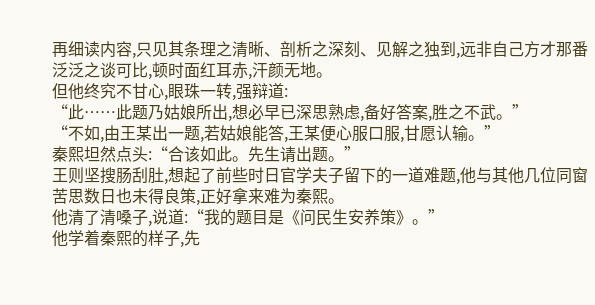再细读内容,只见其条理之清晰、剖析之深刻、见解之独到,远非自己方才那番泛泛之谈可比,顿时面红耳赤,汗颜无地。
但他终究不甘心,眼珠一转,强辩道:
“此……此题乃姑娘所出,想必早已深思熟虑,备好答案,胜之不武。”
“不如,由王某出一题,若姑娘能答,王某便心服口服,甘愿认输。”
秦熙坦然点头:“合该如此。先生请出题。”
王则坚搜肠刮肚,想起了前些时日官学夫子留下的一道难题,他与其他几位同窗苦思数日也未得良策,正好拿来难为秦熙。
他清了清嗓子,说道:“我的题目是《问民生安养策》。”
他学着秦熙的样子,先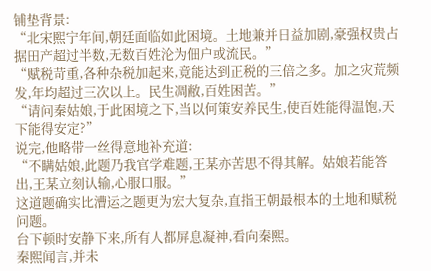铺垫背景:
“北宋熙宁年间,朝廷面临如此困境。土地兼并日益加剧,豪强权贵占据田产超过半数,无数百姓沦为佃户或流民。”
“赋税苛重,各种杂税加起来,竟能达到正税的三倍之多。加之灾荒频发,年均超过三次以上。民生凋敝,百姓困苦。”
“请问秦姑娘,于此困境之下,当以何策安养民生,使百姓能得温饱,天下能得安定?”
说完,他略带一丝得意地补充道:
“不瞒姑娘,此题乃我官学难题,王某亦苦思不得其解。姑娘若能答出,王某立刻认输,心服口服。”
这道题确实比漕运之题更为宏大复杂,直指王朝最根本的土地和赋税问题。
台下顿时安静下来,所有人都屏息凝神,看向秦熙。
秦熙闻言,并未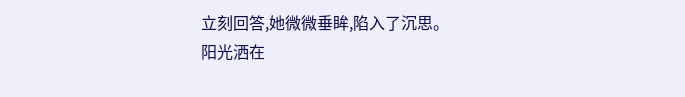立刻回答,她微微垂眸,陷入了沉思。
阳光洒在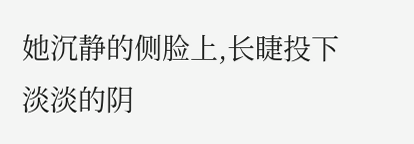她沉静的侧脸上,长睫投下淡淡的阴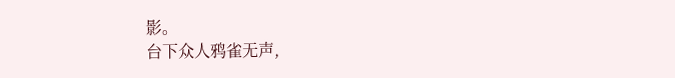影。
台下众人鸦雀无声,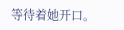等待着她开口。